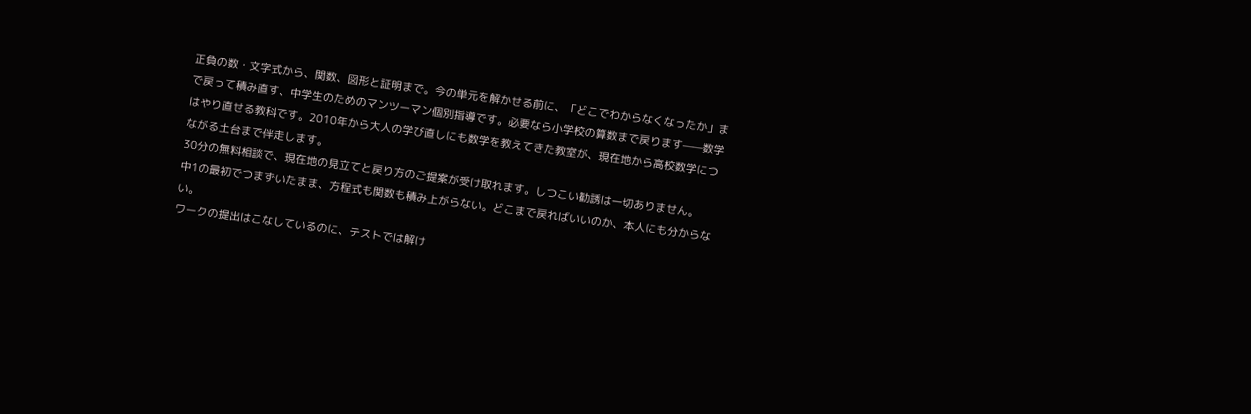正負の数・文字式から、関数、図形と証明まで。今の単元を解かせる前に、「どこでわからなくなったか」まで戻って積み直す、中学生のためのマンツーマン個別指導です。必要なら小学校の算数まで戻ります——数学はやり直せる教科です。2010年から大人の学び直しにも数学を教えてきた教室が、現在地から高校数学につながる土台まで伴走します。
30分の無料相談で、現在地の見立てと戻り方のご提案が受け取れます。しつこい勧誘は一切ありません。
中1の最初でつまずいたまま、方程式も関数も積み上がらない。どこまで戻ればいいのか、本人にも分からない。
ワークの提出はこなしているのに、テストでは解け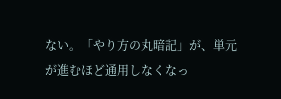ない。「やり方の丸暗記」が、単元が進むほど通用しなくなっ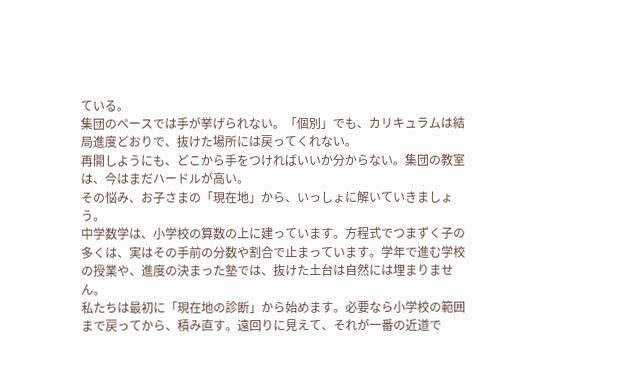ている。
集団のペースでは手が挙げられない。「個別」でも、カリキュラムは結局進度どおりで、抜けた場所には戻ってくれない。
再開しようにも、どこから手をつければいいか分からない。集団の教室は、今はまだハードルが高い。
その悩み、お子さまの「現在地」から、いっしょに解いていきましょう。
中学数学は、小学校の算数の上に建っています。方程式でつまずく子の多くは、実はその手前の分数や割合で止まっています。学年で進む学校の授業や、進度の決まった塾では、抜けた土台は自然には埋まりません。
私たちは最初に「現在地の診断」から始めます。必要なら小学校の範囲まで戻ってから、積み直す。遠回りに見えて、それが一番の近道で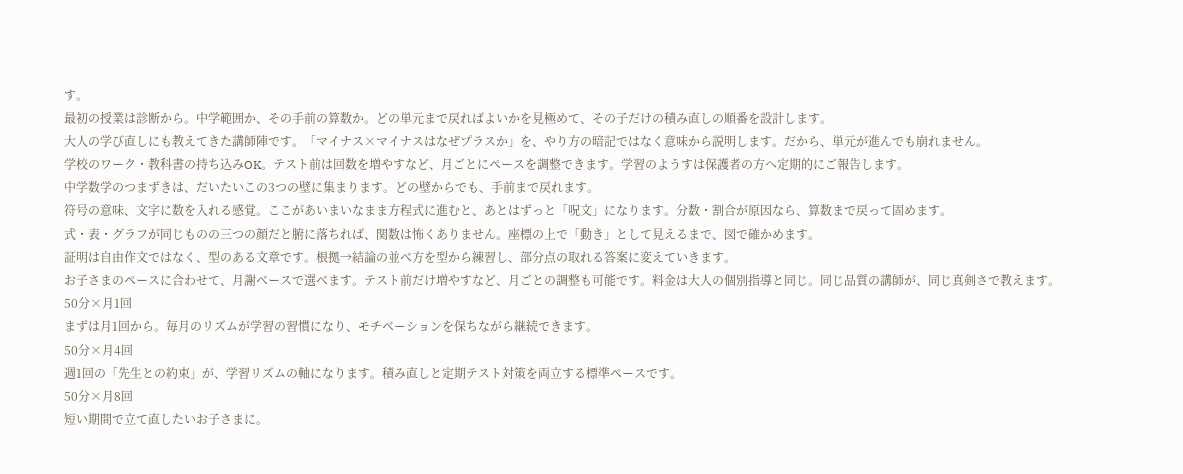す。
最初の授業は診断から。中学範囲か、その手前の算数か。どの単元まで戻ればよいかを見極めて、その子だけの積み直しの順番を設計します。
大人の学び直しにも教えてきた講師陣です。「マイナス×マイナスはなぜプラスか」を、やり方の暗記ではなく意味から説明します。だから、単元が進んでも崩れません。
学校のワーク・教科書の持ち込みOK。テスト前は回数を増やすなど、月ごとにペースを調整できます。学習のようすは保護者の方へ定期的にご報告します。
中学数学のつまずきは、だいたいこの3つの壁に集まります。どの壁からでも、手前まで戻れます。
符号の意味、文字に数を入れる感覚。ここがあいまいなまま方程式に進むと、あとはずっと「呪文」になります。分数・割合が原因なら、算数まで戻って固めます。
式・表・グラフが同じものの三つの顔だと腑に落ちれば、関数は怖くありません。座標の上で「動き」として見えるまで、図で確かめます。
証明は自由作文ではなく、型のある文章です。根拠→結論の並べ方を型から練習し、部分点の取れる答案に変えていきます。
お子さまのペースに合わせて、月謝ベースで選べます。テスト前だけ増やすなど、月ごとの調整も可能です。料金は大人の個別指導と同じ。同じ品質の講師が、同じ真剣さで教えます。
50分×月1回
まずは月1回から。毎月のリズムが学習の習慣になり、モチベーションを保ちながら継続できます。
50分×月4回
週1回の「先生との約束」が、学習リズムの軸になります。積み直しと定期テスト対策を両立する標準ペースです。
50分×月8回
短い期間で立て直したいお子さまに。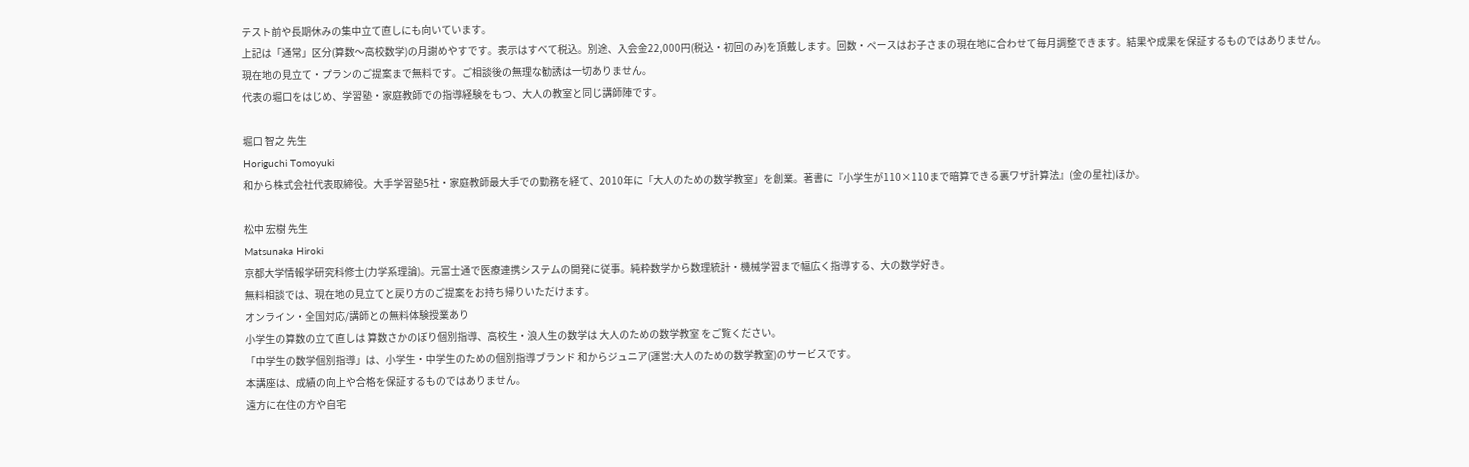テスト前や長期休みの集中立て直しにも向いています。
上記は「通常」区分(算数〜高校数学)の月謝めやすです。表示はすべて税込。別途、入会金22,000円(税込・初回のみ)を頂戴します。回数・ペースはお子さまの現在地に合わせて毎月調整できます。結果や成果を保証するものではありません。
現在地の見立て・プランのご提案まで無料です。ご相談後の無理な勧誘は一切ありません。
代表の堀口をはじめ、学習塾・家庭教師での指導経験をもつ、大人の教室と同じ講師陣です。

堀口 智之 先生
Horiguchi Tomoyuki
和から株式会社代表取締役。大手学習塾5社・家庭教師最大手での勤務を経て、2010年に「大人のための数学教室」を創業。著書に『小学生が110×110まで暗算できる裏ワザ計算法』(金の星社)ほか。

松中 宏樹 先生
Matsunaka Hiroki
京都大学情報学研究科修士(力学系理論)。元富士通で医療連携システムの開発に従事。純粋数学から数理統計・機械学習まで幅広く指導する、大の数学好き。
無料相談では、現在地の見立てと戻り方のご提案をお持ち帰りいただけます。
オンライン・全国対応/講師との無料体験授業あり
小学生の算数の立て直しは 算数さかのぼり個別指導、高校生・浪人生の数学は 大人のための数学教室 をご覧ください。
「中学生の数学個別指導」は、小学生・中学生のための個別指導ブランド 和からジュニア(運営:大人のための数学教室)のサービスです。
本講座は、成績の向上や合格を保証するものではありません。
遠方に在住の方や自宅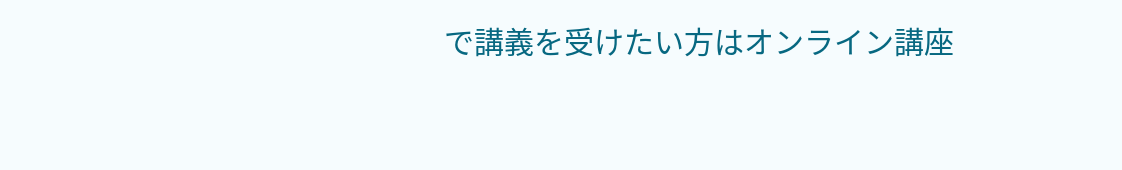で講義を受けたい方はオンライン講座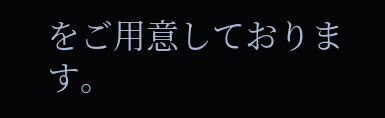をご用意しております。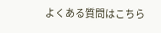よくある質問はこちら